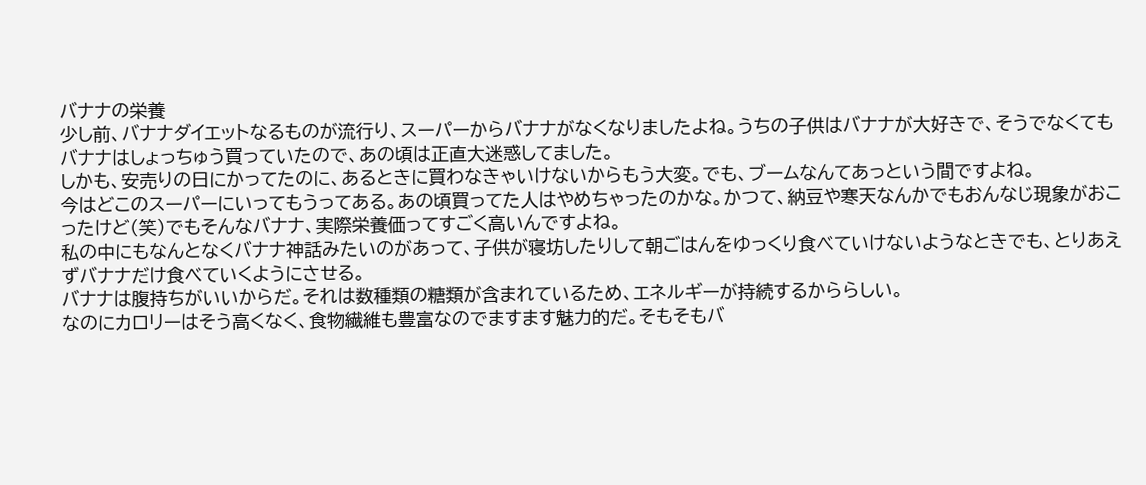バナナの栄養
少し前、バナナダイエットなるものが流行り、スーパーからバナナがなくなりましたよね。うちの子供はバナナが大好きで、そうでなくてもバナナはしょっちゅう買っていたので、あの頃は正直大迷惑してました。
しかも、安売りの日にかってたのに、あるときに買わなきゃいけないからもう大変。でも、ブームなんてあっという間ですよね。
今はどこのスーパーにいってもうってある。あの頃買ってた人はやめちゃったのかな。かつて、納豆や寒天なんかでもおんなじ現象がおこったけど(笑)でもそんなバナナ、実際栄養価ってすごく高いんですよね。
私の中にもなんとなくバナナ神話みたいのがあって、子供が寝坊したりして朝ごはんをゆっくり食べていけないようなときでも、とりあえずバナナだけ食べていくようにさせる。
バナナは腹持ちがいいからだ。それは数種類の糖類が含まれているため、エネルギーが持続するかららしい。
なのにカロリーはそう高くなく、食物繊維も豊富なのでますます魅力的だ。そもそもバ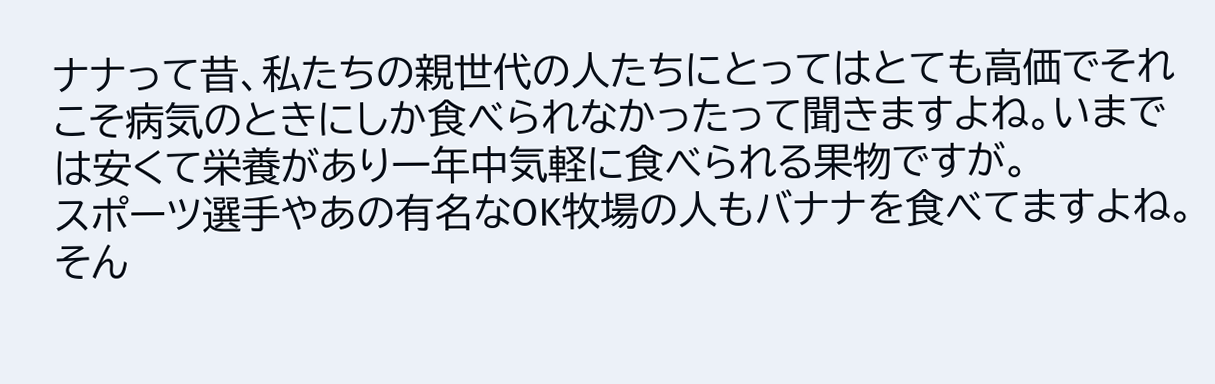ナナって昔、私たちの親世代の人たちにとってはとても高価でそれこそ病気のときにしか食べられなかったって聞きますよね。いまでは安くて栄養があり一年中気軽に食べられる果物ですが。
スポーツ選手やあの有名なОK牧場の人もバナナを食べてますよね。そん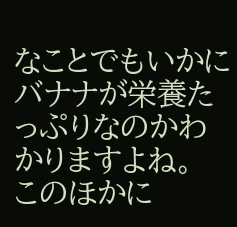なことでもいかにバナナが栄養たっぷりなのかわかりますよね。
このほかに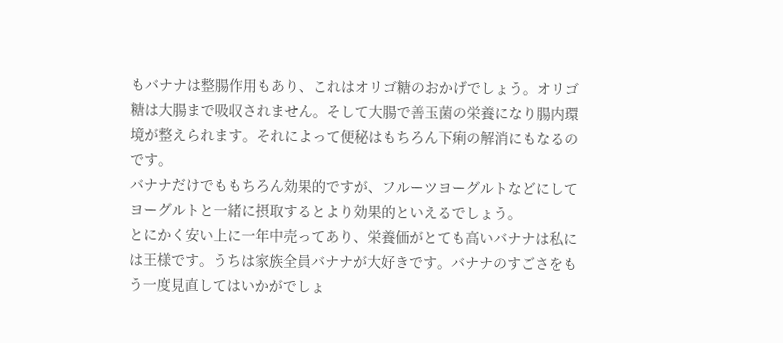もバナナは整腸作用もあり、これはオリゴ糖のおかげでしょう。オリゴ糖は大腸まで吸収されません。そして大腸で善玉菌の栄養になり腸内環境が整えられます。それによって便秘はもちろん下痢の解消にもなるのです。
バナナだけでももちろん効果的ですが、フルーツヨーグルトなどにしてヨーグルトと一緒に摂取するとより効果的といえるでしょう。
とにかく安い上に一年中売ってあり、栄養価がとても高いバナナは私には王様です。うちは家族全員バナナが大好きです。バナナのすごさをもう一度見直してはいかがでしょ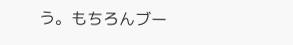う。もちろんブー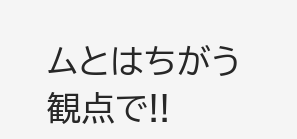ムとはちがう観点で!!